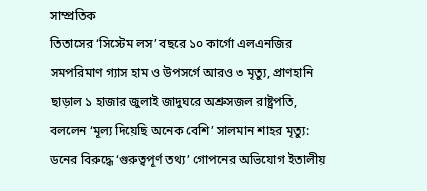সাম্প্রতিক
তিতাসের ‘সিস্টেম লস’ বছরে ১০ কার্গো এলএনজির সমপরিমাণ গ্যাস হাম ও উপসর্গে আরও ৩ মৃত্যু, প্রাণহানি ছাড়াল ১ হাজার জুলাই জাদুঘরে অশ্রুসজল রাষ্ট্রপতি, বললেন ‘মূল্য দিয়েছি অনেক বেশি’ সালমান শাহর মৃত্যু: ডনের বিরুদ্ধে ‘গুরুত্বপূর্ণ তথ্য’ গোপনের অভিযোগ ইতালীয়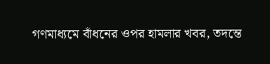গণমাধ্যমে বাঁধনের ওপর হামলার খবর, তদন্তে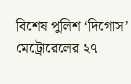বিশেষ পুলিশ ‘দিগোস’ মেট্রোরেলের ২৭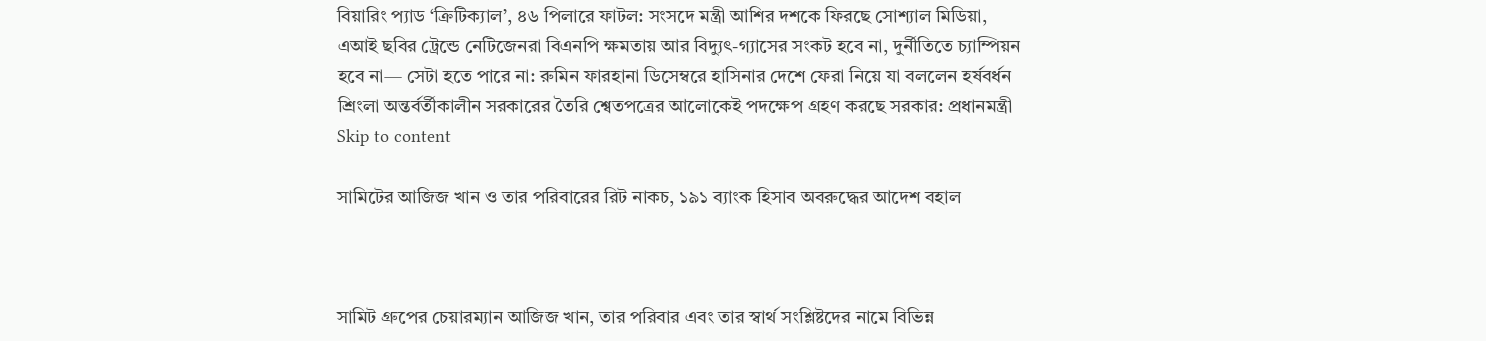বিয়ারিং প্যাড ‘ক্রিটিক্যাল’, ৪৬ পিলারে ফাটল: সংসদে মন্ত্রী আশির দশকে ফিরছে সোশ্যাল মিডিয়া, এআই ছবির ট্রেন্ডে নেটিজেনরা বিএনপি ক্ষমতায় আর বিদ্যুৎ-গ্যাসের সংকট হবে না, দুর্নীতিতে চ্যাম্পিয়ন হবে না— সেটা হতে পারে না: রুমিন ফারহানা ডিসেম্বরে হাসিনার দেশে ফেরা নিয়ে যা বললেন হর্ষবর্ধন শ্রিংলা অন্তর্বর্তীকালীন সরকারের তৈরি শ্বেতপত্রের আলোকেই পদক্ষেপ গ্রহণ করছে সরকার: প্রধানমন্ত্রী
Skip to content

সামিটের আজিজ খান ও তার পরিবারের রিট নাকচ, ১৯১ ব্যাংক হিসাব অবরুদ্ধের আদেশ বহাল



সামিট গ্রুপের চেয়ারম্যান আজিজ খান, তার পরিবার এবং তার স্বার্থ সংশ্লিষ্টদের নামে বিভিন্ন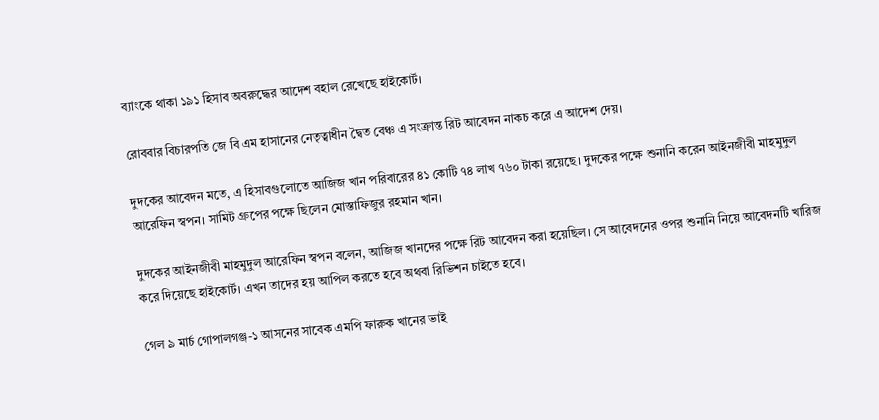ব্যাংকে থাকা ১৯১ হিসাব অবরুদ্ধের আদেশ বহাল রেখেছে হাইকোর্ট।

রোববার বিচারপতি জে বি এম হাসানের নেতৃত্বাধীন দ্বৈত বেঞ্চ এ সংক্রান্ত রিট আবেদন নাকচ করে এ আদেশ দেয়।

দুদকের আবেদন মতে, এ হিসাবগুলোতে আজিজ খান পরিবারের ৪১ কোটি ৭৪ লাখ ৭৬০ টাকা রয়েছে। দুদকের পক্ষে শুনানি করেন আইনজীবী মাহমুদুল আরেফিন স্বপন। সামিট গ্রুপের পক্ষে ছিলেন মোস্তাফিজুর রহমান খান।

দুদকের আইনজীবী মাহমুদুল আরেফিন স্বপন বলেন, আজিজ খানদের পক্ষে রিট আবেদন করা হয়েছিল। সে আবেদনের ওপর শুনানি নিয়ে আবেদনটি খারিজ করে দিয়েছে হাইকোর্ট। এখন তাদের হয় আপিল করতে হবে অথবা রিভিশন চাইতে হবে।

গেল ৯ মার্চ গোপালগঞ্জ-১ আসনের সাবেক এমপি ফারুক খানের ভাই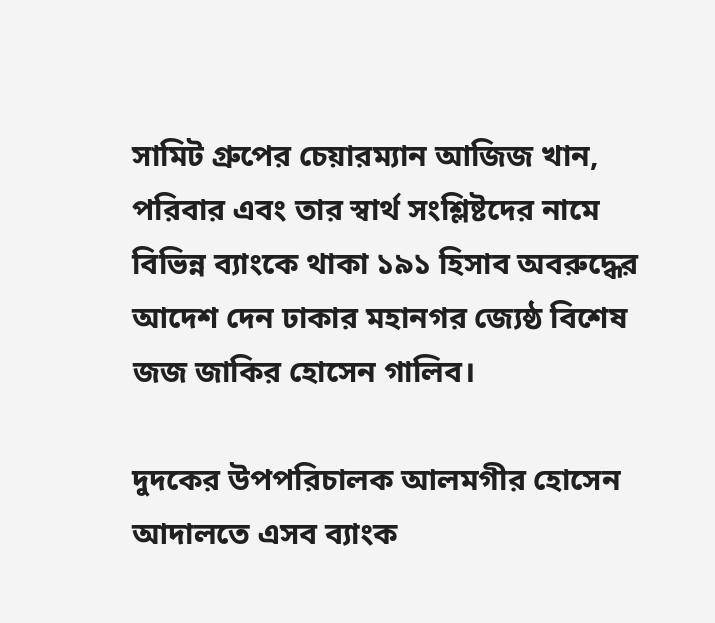সামিট গ্রুপের চেয়ারম্যান আজিজ খান, পরিবার এবং তার স্বার্থ সংশ্লিষ্টদের নামে বিভিন্ন ব্যাংকে থাকা ১৯১ হিসাব অবরুদ্ধের আদেশ দেন ঢাকার মহানগর জ্যেষ্ঠ বিশেষ জজ জাকির হোসেন গালিব।

দুদকের উপপরিচালক আলমগীর হোসেন আদালতে এসব ব্যাংক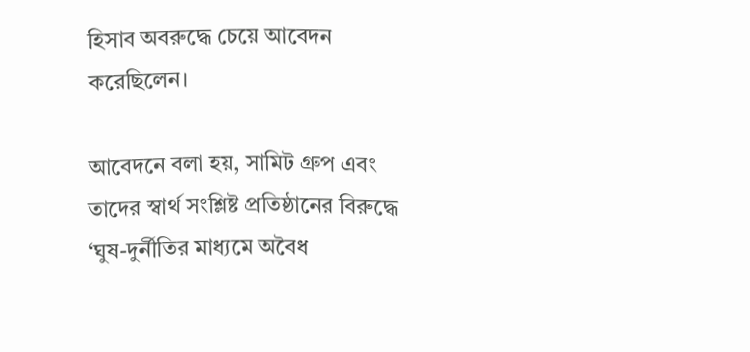হিসাব অবরুদ্ধে চেয়ে আবেদন করেছিলেন।

আবেদনে বলা হয়, সামিট গ্রুপ এবং তাদের স্বার্থ সংশ্লিষ্ট প্রতিষ্ঠানের বিরুদ্ধে ‘ঘুষ-দুর্নীতির মাধ্যমে অবৈধ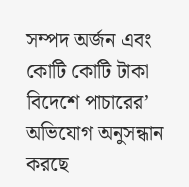সম্পদ অর্জন এবং কোটি কোটি টাকা বিদেশে পাচারের’ অভিযোগ অনুসন্ধান করছে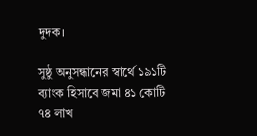দুদক।

সুষ্ঠু অনুসন্ধানের স্বার্থে ১৯১টি ব্যাংক হিসাবে জমা ৪১ কোটি ৭৪ লাখ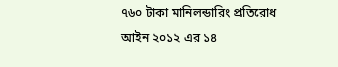৭৬০ টাকা মানিলন্ডারিং প্রতিরোধ আইন ২০১২ এর ১৪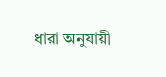ধারা অনুযায়ী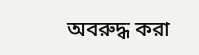অবরুদ্ধ করা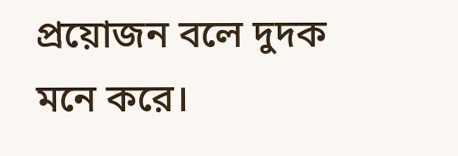প্রয়োজন বলে দুদক মনে করে।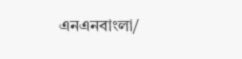এনএনবাংলা/